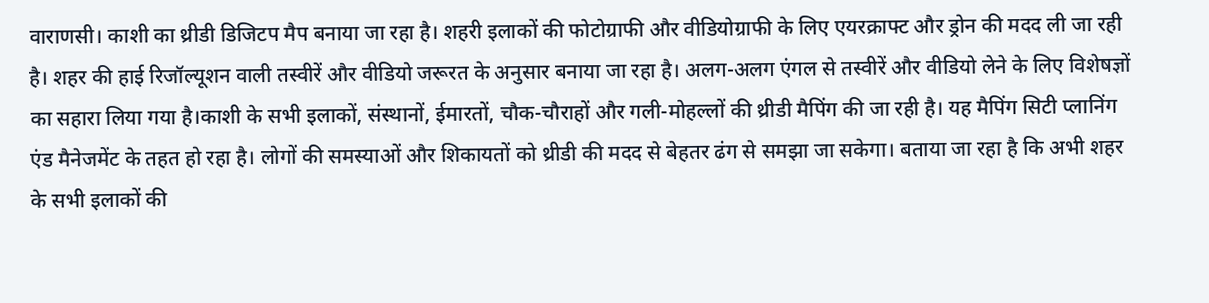वाराणसी। काशी का थ्रीडी डिजिटप मैप बनाया जा रहा है। शहरी इलाकों की फोटोग्राफी और वीडियोग्राफी के लिए एयरक्राफ्ट और ड्रोन की मदद ली जा रही है। शहर की हाई रिजॉल्यूशन वाली तस्वीरें और वीडियो जरूरत के अनुसार बनाया जा रहा है। अलग-अलग एंगल से तस्वीरें और वीडियो लेने के लिए विशेषज्ञों का सहारा लिया गया है।काशी के सभी इलाकों, संस्थानों, ईमारतों, चौक-चौराहों और गली-मोहल्लों की थ्रीडी मैपिंग की जा रही है। यह मैपिंग सिटी प्लानिंग एंड मैनेजमेंट के तहत हो रहा है। लोगों की समस्याओं और शिकायतों को थ्रीडी की मदद से बेहतर ढंग से समझा जा सकेगा। बताया जा रहा है कि अभी शहर के सभी इलाकों की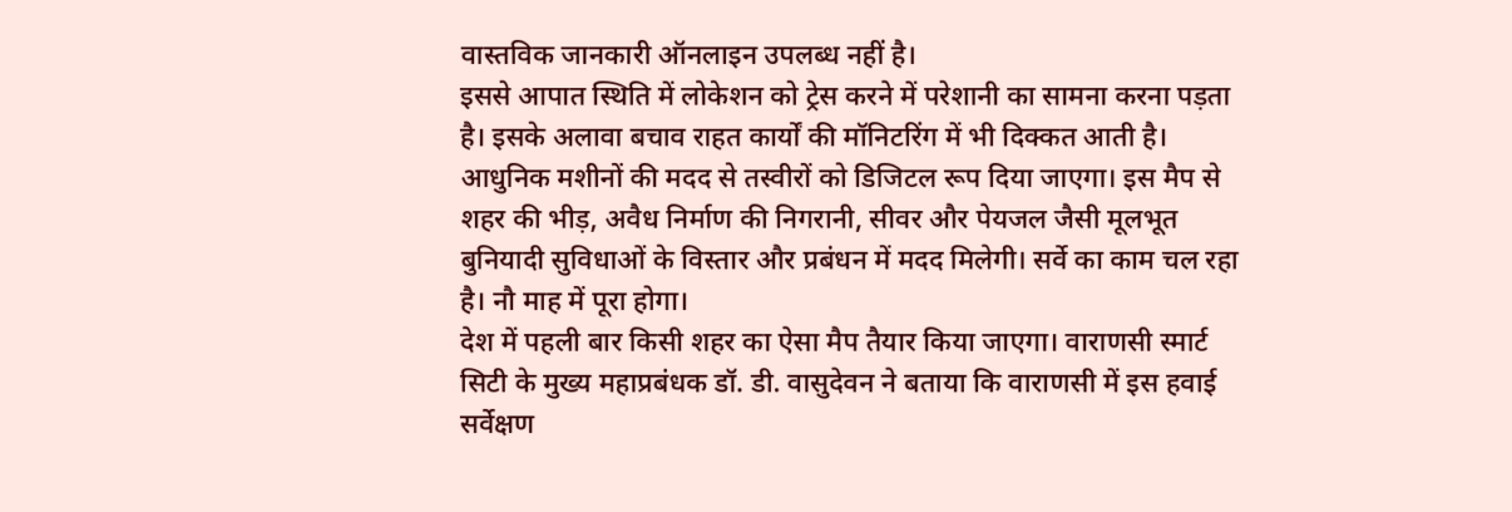वास्तविक जानकारी ऑनलाइन उपलब्ध नहीं है।
इससे आपात स्थिति में लोकेशन को ट्रेस करने में परेशानी का सामना करना पड़ता है। इसके अलावा बचाव राहत कार्यों की मॉनिटरिंग में भी दिक्कत आती है। आधुनिक मशीनों की मदद से तस्वीरों को डिजिटल रूप दिया जाएगा। इस मैप से शहर की भीड़, अवैध निर्माण की निगरानी, सीवर और पेयजल जैसी मूलभूत बुनियादी सुविधाओं के विस्तार और प्रबंधन में मदद मिलेगी। सर्वे का काम चल रहा है। नौ माह में पूरा होगा।
देश में पहली बार किसी शहर का ऐसा मैप तैयार किया जाएगा। वाराणसी स्मार्ट सिटी के मुख्य महाप्रबंधक डॉ. डी. वासुदेवन ने बताया कि वाराणसी में इस हवाई सर्वेक्षण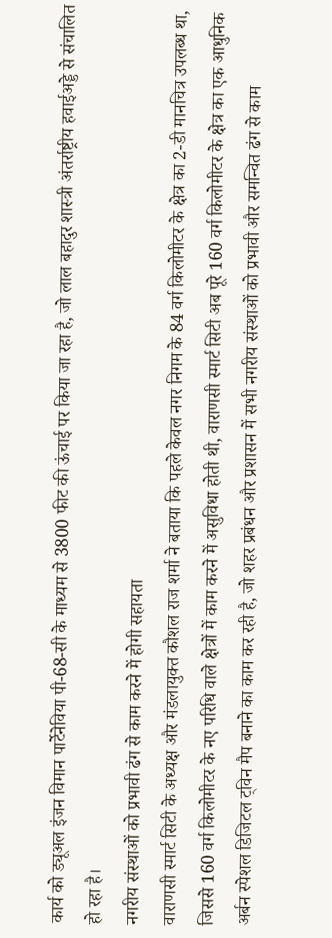कार्य को ड्यूअल इंजन विमान पार्टेनेविया पी-68-सी के माध्यम से 3800 फीट की ऊंचाई पर किया जा रहा है, जो लाल बहादुर शास्त्री अंतर्राष्ट्रीय हवाईअड्डे से संचालित हो रहा है।
नगरीय संस्थाओं को प्रभावी ढंग से काम करने में होगी सहायता
वाराणसी स्मार्ट सिटी के अध्यक्ष और मंडलायुक्त कौशल राज शर्मा ने बताया कि पहले केवल नगर निगम के 84 वर्ग किलोमीटर के क्षेत्र का 2-डी मानचित्र उपलब्ध था, जिससे 160 वर्ग किलोमीटर के नए परिधि वाले क्षेत्रों में काम करने में असुविधा होती थी, वाराणसी स्मार्ट सिटी अब पूरे 160 वर्ग किलोमीटर के क्षेत्र का एक आधुनिक अर्बन स्पेशल डिजिटल ट्विन मैप बनाने का काम कर रही है, जो शहर प्रबंधन और प्रशासन में सभी नगरीय संस्थाओं को प्रभावी और समन्वित ढंग से काम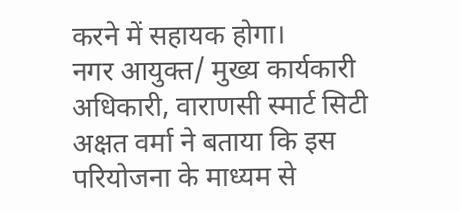करने में सहायक होगा।
नगर आयुक्त/ मुख्य कार्यकारी अधिकारी, वाराणसी स्मार्ट सिटी अक्षत वर्मा ने बताया कि इस परियोजना के माध्यम से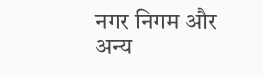नगर निगम और अन्य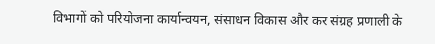विभागों को परियोजना कार्यान्वयन, संसाधन विकास और कर संग्रह प्रणाली के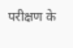परीक्षण के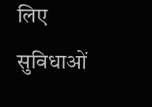लिए सुविधाओं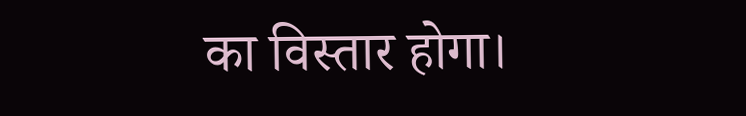का विस्तार होगा।